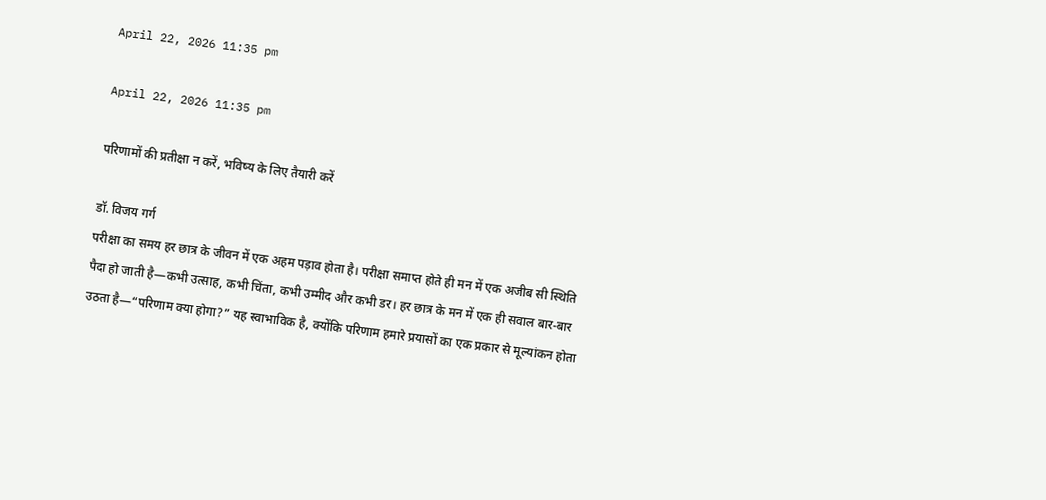April 22, 2026 11:35 pm

April 22, 2026 11:35 pm

परिणामों की प्रतीक्षा न करें, भविष्य के लिए तैयारी करें

डॉ. विजय गर्ग
परीक्षा का समय हर छात्र के जीवन में एक अहम पड़ाव होता है। परीक्षा समाप्त होते ही मन में एक अजीब सी स्थिति पैदा हो जाती है—कभी उत्साह, कभी चिंता, कभी उम्मीद और कभी डर। हर छात्र के मन में एक ही सवाल बार-बार उठता है—“परिणाम क्या होगा?” यह स्वाभाविक है, क्योंकि परिणाम हमारे प्रयासों का एक प्रकार से मूल्यांकन होता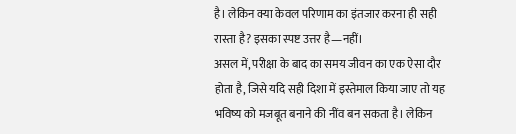है। लेकिन क्या केवल परिणाम का इंतजार करना ही सही रास्ता है? इसका स्पष्ट उत्तर है—नहीं।
असल में, परीक्षा के बाद का समय जीवन का एक ऐसा दौर होता है, जिसे यदि सही दिशा में इस्तेमाल किया जाए तो यह भविष्य को मजबूत बनाने की नींव बन सकता है। लेकिन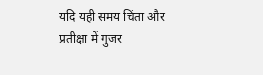यदि यही समय चिंता और प्रतीक्षा में गुजर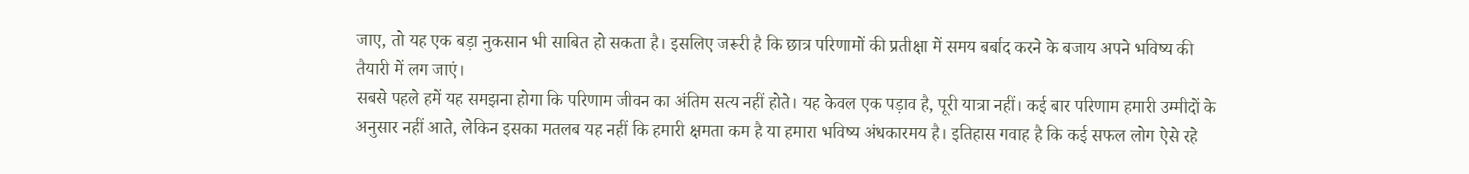जाए, तो यह एक बड़ा नुकसान भी साबित हो सकता है। इसलिए जरूरी है कि छात्र परिणामों की प्रतीक्षा में समय बर्बाद करने के बजाय अपने भविष्य की तैयारी में लग जाएं।
सबसे पहले हमें यह समझना होगा कि परिणाम जीवन का अंतिम सत्य नहीं होते। यह केवल एक पड़ाव है, पूरी यात्रा नहीं। कई बार परिणाम हमारी उम्मीदों के अनुसार नहीं आते, लेकिन इसका मतलब यह नहीं कि हमारी क्षमता कम है या हमारा भविष्य अंधकारमय है। इतिहास गवाह है कि कई सफल लोग ऐसे रहे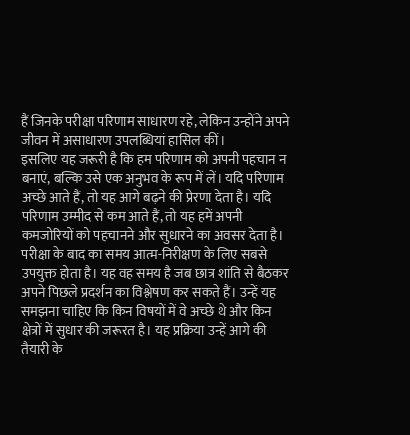हैं जिनके परीक्षा परिणाम साधारण रहे, लेकिन उन्होंने अपने जीवन में असाधारण उपलब्धियां हासिल कीं।
इसलिए यह जरूरी है कि हम परिणाम को अपनी पहचान न बनाएं, बल्कि उसे एक अनुभव के रूप में लें। यदि परिणाम अच्छे आते हैं, तो यह आगे बढ़ने की प्रेरणा देता है। यदि परिणाम उम्मीद से कम आते हैं, तो यह हमें अपनी कमजोरियों को पहचानने और सुधारने का अवसर देता है।
परीक्षा के बाद का समय आत्म-निरीक्षण के लिए सबसे उपयुक्त होता है। यह वह समय है जब छात्र शांति से बैठकर अपने पिछले प्रदर्शन का विश्लेषण कर सकते हैं। उन्हें यह समझना चाहिए कि किन विषयों में वे अच्छे थे और किन क्षेत्रों में सुधार की जरूरत है। यह प्रक्रिया उन्हें आगे की तैयारी के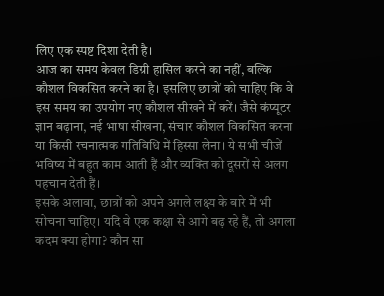लिए एक स्पष्ट दिशा देती है।
आज का समय केवल डिग्री हासिल करने का नहीं, बल्कि कौशल विकसित करने का है। इसलिए छात्रों को चाहिए कि वे इस समय का उपयोग नए कौशल सीखने में करें। जैसे कंप्यूटर ज्ञान बढ़ाना, नई भाषा सीखना, संचार कौशल विकसित करना या किसी रचनात्मक गतिविधि में हिस्सा लेना। ये सभी चीजें भविष्य में बहुत काम आती हैं और व्यक्ति को दूसरों से अलग पहचान देती हैं।
इसके अलावा, छात्रों को अपने अगले लक्ष्य के बारे में भी सोचना चाहिए। यदि वे एक कक्षा से आगे बढ़ रहे हैं, तो अगला कदम क्या होगा? कौन सा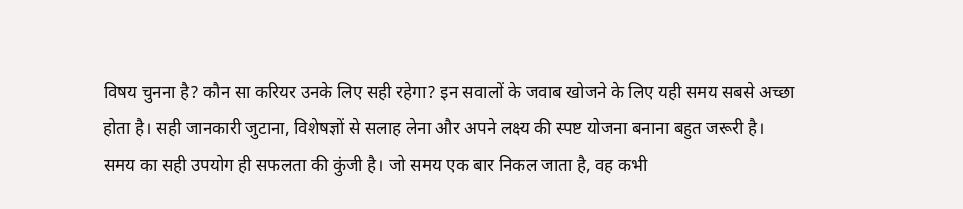विषय चुनना है? कौन सा करियर उनके लिए सही रहेगा? इन सवालों के जवाब खोजने के लिए यही समय सबसे अच्छा होता है। सही जानकारी जुटाना, विशेषज्ञों से सलाह लेना और अपने लक्ष्य की स्पष्ट योजना बनाना बहुत जरूरी है।
समय का सही उपयोग ही सफलता की कुंजी है। जो समय एक बार निकल जाता है, वह कभी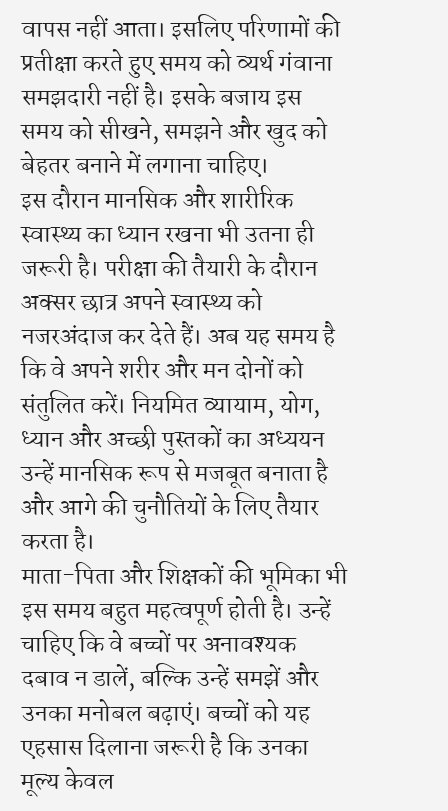वापस नहीं आता। इसलिए परिणामों की प्रतीक्षा करते हुए समय को व्यर्थ गंवाना समझदारी नहीं है। इसके बजाय इस समय को सीखने, समझने और खुद को बेहतर बनाने में लगाना चाहिए।
इस दौरान मानसिक और शारीरिक स्वास्थ्य का ध्यान रखना भी उतना ही जरूरी है। परीक्षा की तैयारी के दौरान अक्सर छात्र अपने स्वास्थ्य को नजरअंदाज कर देते हैं। अब यह समय है कि वे अपने शरीर और मन दोनों को संतुलित करें। नियमित व्यायाम, योग, ध्यान और अच्छी पुस्तकों का अध्ययन उन्हें मानसिक रूप से मजबूत बनाता है और आगे की चुनौतियों के लिए तैयार करता है।
माता-पिता और शिक्षकों की भूमिका भी इस समय बहुत महत्वपूर्ण होती है। उन्हें चाहिए कि वे बच्चों पर अनावश्यक दबाव न डालें, बल्कि उन्हें समझें और उनका मनोबल बढ़ाएं। बच्चों को यह एहसास दिलाना जरूरी है कि उनका मूल्य केवल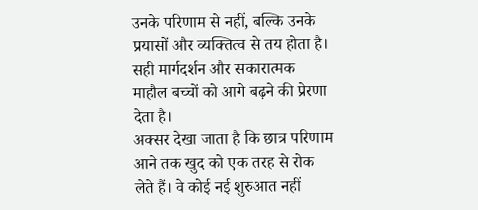उनके परिणाम से नहीं, बल्कि उनके प्रयासों और व्यक्तित्व से तय होता है। सही मार्गदर्शन और सकारात्मक माहौल बच्चों को आगे बढ़ने की प्रेरणा देता है।
अक्सर देखा जाता है कि छात्र परिणाम आने तक खुद को एक तरह से रोक लेते हैं। वे कोई नई शुरुआत नहीं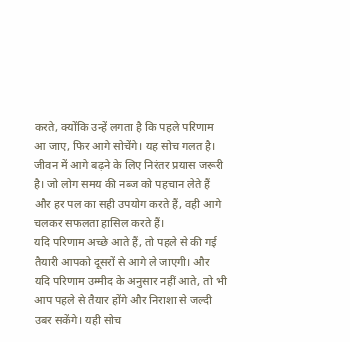करते, क्योंकि उन्हें लगता है कि पहले परिणाम आ जाए, फिर आगे सोचेंगे। यह सोच गलत है। जीवन में आगे बढ़ने के लिए निरंतर प्रयास जरूरी है। जो लोग समय की नब्ज को पहचान लेते हैं और हर पल का सही उपयोग करते हैं, वही आगे चलकर सफलता हासिल करते हैं।
यदि परिणाम अच्छे आते हैं, तो पहले से की गई तैयारी आपको दूसरों से आगे ले जाएगी। और यदि परिणाम उम्मीद के अनुसार नहीं आते, तो भी आप पहले से तैयार होंगे और निराशा से जल्दी उबर सकेंगे। यही सोच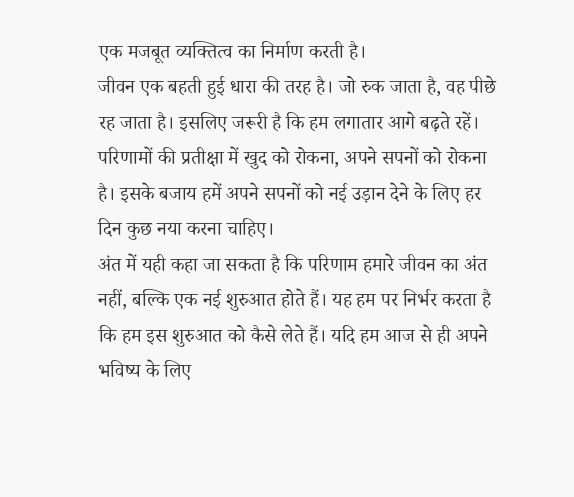एक मजबूत व्यक्तित्व का निर्माण करती है।
जीवन एक बहती हुई धारा की तरह है। जो रुक जाता है, वह पीछे रह जाता है। इसलिए जरूरी है कि हम लगातार आगे बढ़ते रहें। परिणामों की प्रतीक्षा में खुद को रोकना, अपने सपनों को रोकना है। इसके बजाय हमें अपने सपनों को नई उड़ान देने के लिए हर दिन कुछ नया करना चाहिए।
अंत में यही कहा जा सकता है कि परिणाम हमारे जीवन का अंत नहीं, बल्कि एक नई शुरुआत होते हैं। यह हम पर निर्भर करता है कि हम इस शुरुआत को कैसे लेते हैं। यदि हम आज से ही अपने भविष्य के लिए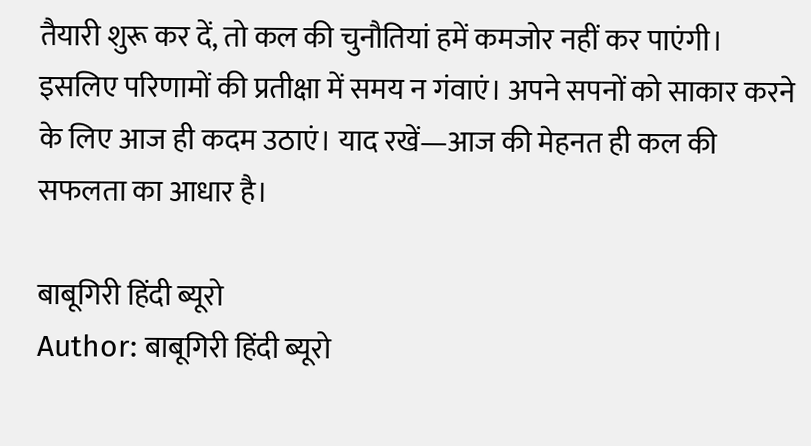तैयारी शुरू कर दें, तो कल की चुनौतियां हमें कमजोर नहीं कर पाएंगी।
इसलिए परिणामों की प्रतीक्षा में समय न गंवाएं। अपने सपनों को साकार करने के लिए आज ही कदम उठाएं। याद रखें—आज की मेहनत ही कल की सफलता का आधार है।

बाबूगिरी हिंदी ब्यूरो
Author: बाबूगिरी हिंदी ब्यूरो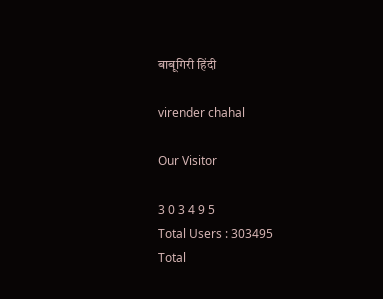बाबूगिरी हिंदी

virender chahal

Our Visitor

3 0 3 4 9 5
Total Users : 303495
Total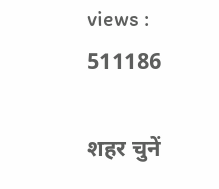views : 511186

शहर चुनें